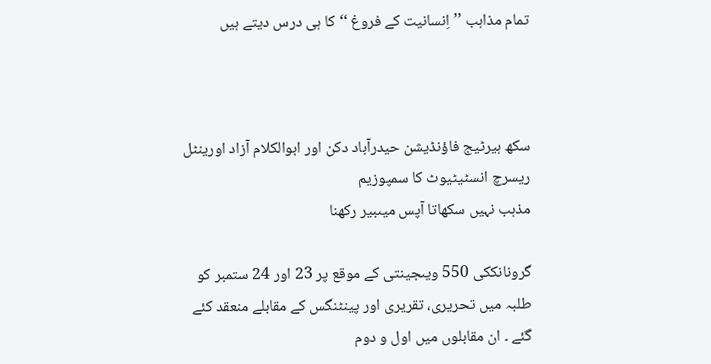تمام مذاہب ’’اِنسانیت کے فروغ ‘‘کا ہی درس دیتے ہیں



سکھ ہیرٹیج فاؤنڈیشن حیدرآباد دکن اور ابوالکلام آزاد اورینٹل ریسرچ انسٹیٹیوٹ کا سمپوزیم
مذہب نہیں سکھاتا آپس میںبیر رکھنا

گرونانککی 550 ویںجینتی کے موقع پر 23 اور 24 ستمبر کو طلبہ میں تحریری، تقریری اور پینٹنگس کے مقابلے منعقد کئے گئے ۔ ان مقابلوں میں اول و دوم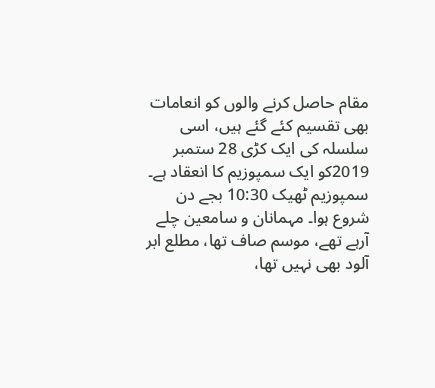مقام حاصل کرنے والوں کو انعامات بھی تقسیم کئے گئے ہیں، اسی سلسلہ کی ایک کڑی 28 ستمبر 2019کو ایک سمپوزیم کا انعقاد ہے۔ سمپوزیم ٹھیک 10:30 بجے دن شروع ہوا۔ مہمانان و سامعین چلے آرہے تھے، موسم صاف تھا، مطلع ابر آلود بھی نہیں تھا،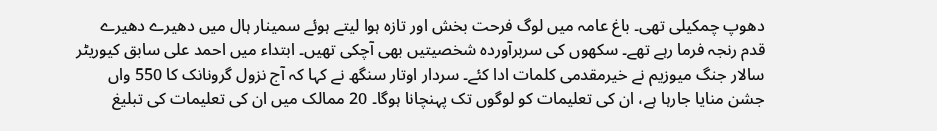دھوپ چمکیلی تھی۔ باغ عامہ میں لوگ فرحت بخش اور تازہ ہوا لیتے ہوئے سمینار ہال میں دھیرے دھیرے قدم رنجہ فرما رہے تھے۔ سکھوں کی سربرآوردہ شخصیتیں بھی آچکی تھیں۔ ابتداء میں احمد علی سابق کیوریٹر سالار جنگ میوزیم نے خیرمقدمی کلمات ادا کئے۔ سردار اوتار سنگھ نے کہا کہ آج نزول گرونانک کا 550 واں جشن منایا جارہا ہے، ان کی تعلیمات کو لوگوں تک پہنچانا ہوگا۔ 20 ممالک میں ان کی تعلیمات کی تبلیغ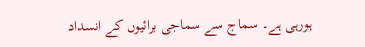ہورہی ہے۔ سماج سے سماجی برائیوں کے انسداد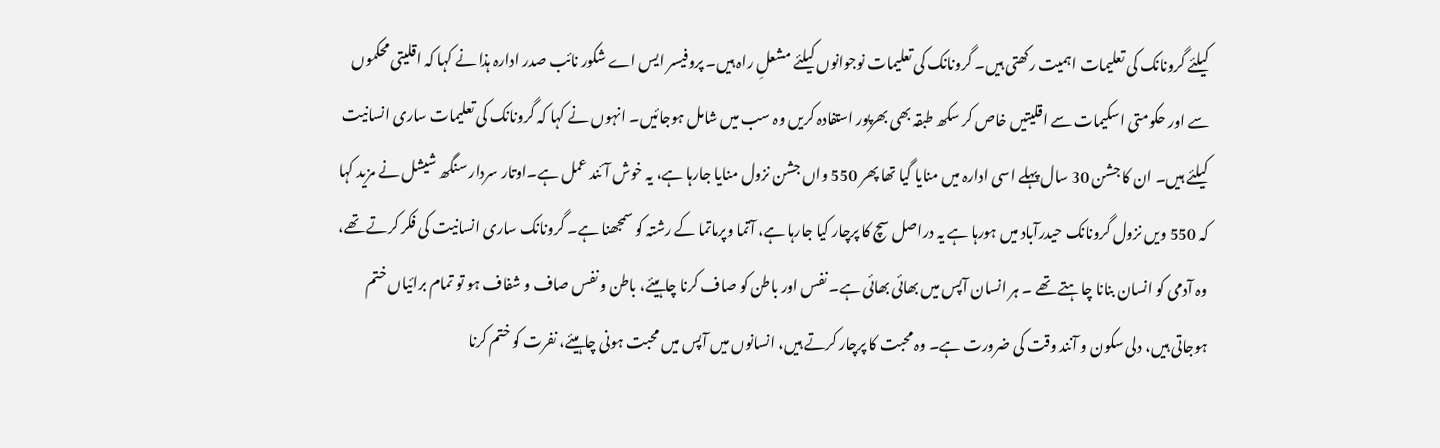کیلئے گرونانک کی تعلیمات اہمیت رکھتی ہیں۔ گرونانک کی تعلیمات نوجوانوں کیلئے مشعلِ راہ ہیں۔ پروفیسر ایس اے شکور نائب صدر ادارہ ہذا نے کہا کہ اقلیتی محکموں سے اور حکومتی اسکیمات سے اقلیتیں خاص کر سکھ طبقہ بھی بھرپور استفادہ کریں وہ سب میں شامل ہوجائیں۔ انہوں نے کہا کہ گرونانک کی تعلیمات ساری انسانیت کیلئے ہیں۔ ان کا جشن 30 سال پہلے اسی ادارہ میں منایا گیا تھا پھر 550 واں جشن نزول منایا جارہا ہے، یہ خوش آئند عمل ہے۔اوتار سردار سنگھ شیشل نے مزید کہا کہ 550 ویں نزول گرونانک حیدرآباد میں ہورہا ہے یہ دراصل سچ کا پرچار کیا جارہا ہے، آتما وپرماتما کے رشتہ کو سمجھنا ہے۔ گرونانک ساری انسانیت کی فکر کرتے تھے، وہ آدمی کو انسان بنانا چاہتے تھے ۔ ہر انسان آپس میں بھائی بھائی ہے۔ نفس اور باطن کو صاف کرنا چاہیئے، باطن و نفس صاف و شفاف ہو تو تمام برائیاں ختم ہوجاتی ہیں، دلی سکون و آنند وقت کی ضرورت ہے۔ وہ محبت کا پرچار کرتے ہیں، انسانوں میں آپس میں محبت ہونی چاہیئے، نفرت کو ختم کرنا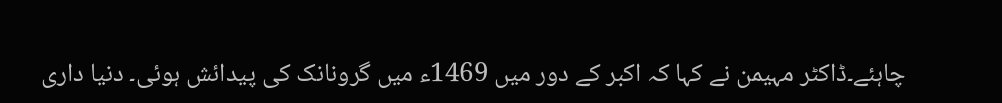چاہئے۔ڈاکٹر مہیمن نے کہا کہ اکبر کے دور میں 1469ء میں گرونانک کی پیدائش ہوئی۔ دنیا داری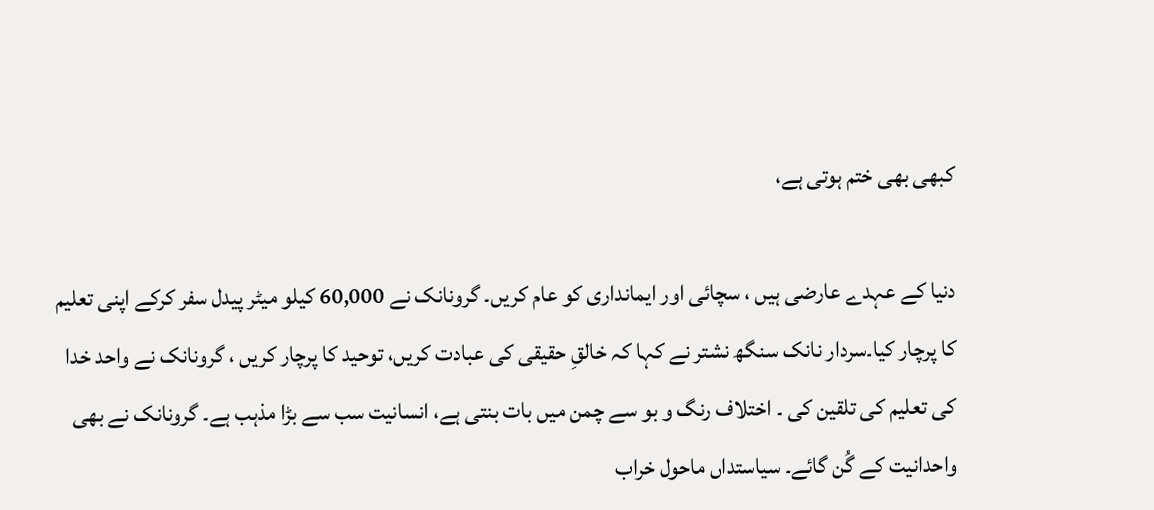کبھی بھی ختم ہوتی ہے،

دنیا کے عہدے عارضی ہیں ، سچائی اور ایمانداری کو عام کریں۔ گرونانک نے 60,000 کیلو میٹر پیدل سفر کرکے اپنی تعلیم کا پرچار کیا۔سردار نانک سنگھ نشتر نے کہا کہ خالقِ حقیقی کی عبادت کریں، توحید کا پرچار کریں ، گرونانک نے واحد خدا کی تعلیم کی تلقین کی ۔ اختلاف رنگ و بو سے چمن میں بات بنتی ہے، انسانیت سب سے بڑا مذہب ہے۔ گرونانک نے بھی واحدانیت کے گُن گائے۔ سیاستداں ماحول خراب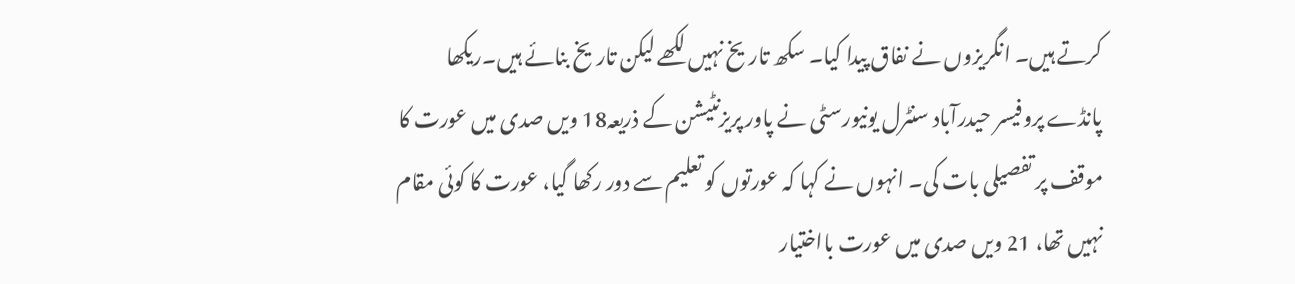کرتے ہیں۔ انگریزوں نے نفاق پیدا کیا۔ سکھ تاریخ نہیں لکھے لیکن تاریخ بنائے ہیں۔ریکھا پانڈے پروفیسر حیدرآباد سنٹرل یونیورسٹی نے پاور پریزنٹیشن کے ذریعہ18 ویں صدی میں عورت کا موقف پر تفصیلی بات کی۔ انہوں نے کہا کہ عورتوں کو تعلیم سے دور رکھا گیا، عورت کا کوئی مقام نہیں تھا، 21 ویں صدی میں عورت بااختیار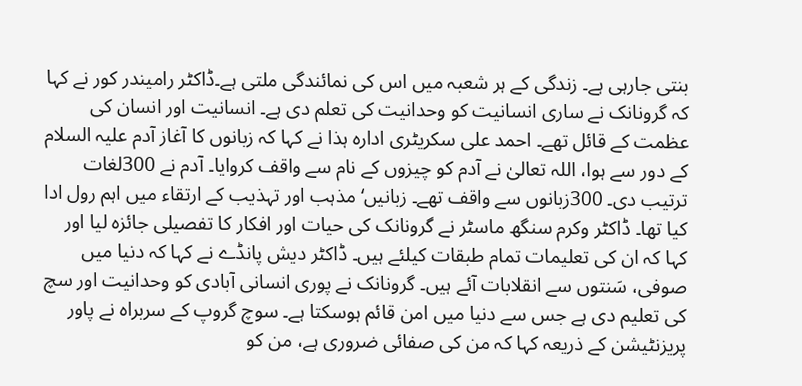بنتی جارہی ہے۔ زندگی کے ہر شعبہ میں اس کی نمائندگی ملتی ہے۔ڈاکٹر رامیندر کور نے کہا کہ گرونانک نے ساری انسانیت کو وحدانیت کی تعلم دی ہے۔ انسانیت اور انسان کی عظمت کے قائل تھے۔ احمد علی سکریٹری ادارہ ہذا نے کہا کہ زبانوں کا آغاز آدم علیہ السلام کے دور سے ہوا، اللہ تعالیٰ نے آدم کو چیزوں کے نام سے واقف کروایا۔ آدم نے 300لغات ترتیب دی۔ 300زبانوں سے واقف تھے۔ زبانیں‘ مذہب اور تہذیب کے ارتقاء میں اہم رول ادا کیا تھا۔ ڈاکٹر وکرم سنگھ ماسٹر نے گرونانک کی حیات اور افکار کا تفصیلی جائزہ لیا اور کہا کہ ان کی تعلیمات تمام طبقات کیلئے ہیں۔ ڈاکٹر دیش پانڈے نے کہا کہ دنیا میں صوفی، سَنتوں سے انقلابات آئے ہیں۔ گرونانک نے پوری انسانی آبادی کو وحدانیت اور سچ کی تعلیم دی ہے جس سے دنیا میں امن قائم ہوسکتا ہے۔ سوچ گروپ کے سربراہ نے پاور پریزنٹیشن کے ذریعہ کہا کہ من کی صفائی ضروری ہے، من کو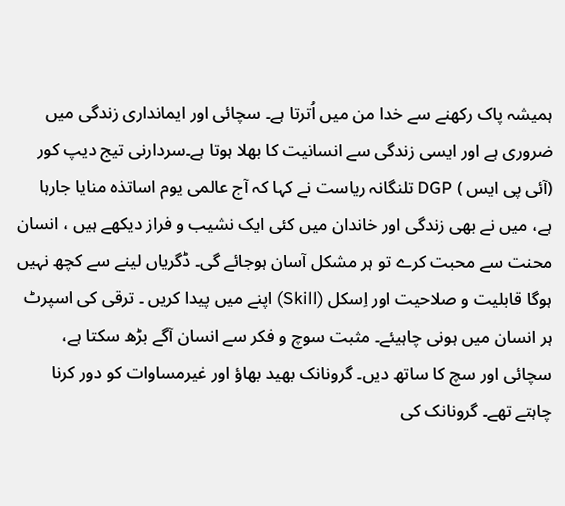ہمیشہ پاک رکھنے سے خدا من میں اُترتا ہے۔ سچائی اور ایمانداری زندگی میں ضروری ہے اور ایسی زندگی سے انسانیت کا بھلا ہوتا ہے۔سردارنی تیج دیپ کور (آئی پی ایس ) DGP تلنگانہ ریاست نے کہا کہ آج عالمی یوم اساتذہ منایا جارہا ہے، میں نے بھی زندگی اور خاندان میں کئی ایک نشیب و فراز دیکھے ہیں ، انسان محنت سے محبت کرے تو ہر مشکل آسان ہوجائے گی۔ ڈگریاں لینے سے کچھ نہیں ہوگا قابلیت و صلاحیت اور اِسکل (Skill) اپنے میں پیدا کریں ۔ ترقی کی اسپرٹ ہر انسان میں ہونی چاہیئے۔ مثبت سوچ و فکر سے انسان آگے بڑھ سکتا ہے، سچائی اور سچ کا ساتھ دیں۔ گرونانک بھید بھاؤ اور غیرمساوات کو دور کرنا چاہتے تھے۔ گرونانک کی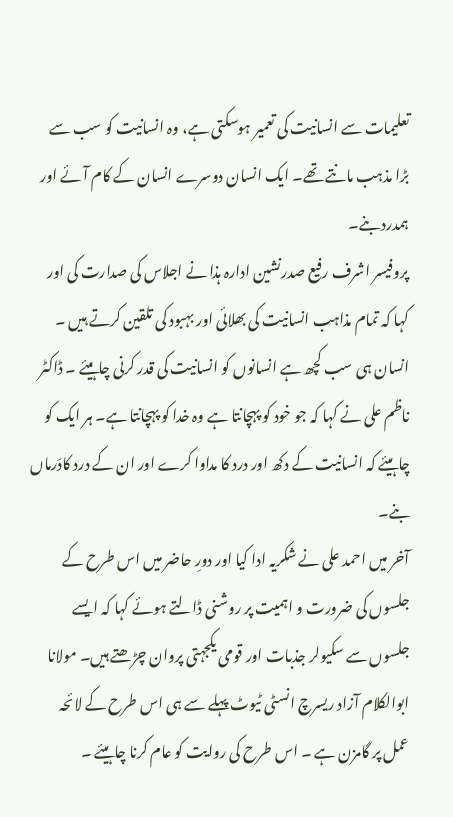تعلیمات سے انسانیت کی تعمیر ہوسکتی ہے، وہ انسانیت کو سب سے بڑا مذہب مانتے تھے۔ ایک انسان دوسرے انسان کے کام آئے اور ہمدرد بنے۔
پروفیسر اشرف رفیع صدرنشین ادارہ ہذا نے اجلاس کی صدارت کی اور کہا کہ تمام مذاہب انسانیت کی بھلائی اور بہبود کی تلقین کرتے ہیں ۔ انسان ہی سب کچھ ہے انسانوں کو انسانیت کی قدر کرنی چاہیئے ۔ ڈاکٹر ناظم علی نے کہا کہ جو خود کو پہچانتا ہے وہ خدا کو پہچانتا ہے۔ ہر ایک کو چاہیئے کہ انسانیت کے دکھ اور درد کا مداوا کرے اور ان کے درد کادَرماں بنے۔
آخر میں احمد علی نے شکریہ ادا کیا اور دورِ حاضر میں اس طرح کے جلسوں کی ضرورت و اہمیت پر روشنی ڈالتے ہوئے کہا کہ ایسے جلسوں سے سکیولر جذبات اور قومی یکجہتی پروان چڑھتے ہیں۔ مولانا ابوالکلام آزاد ریسرچ انسٹی ٹیوٹ پہلے سے ہی اس طرح کے لائحہ عمل پر گامزن ہے ۔ اس طرح کی روایت کو عام کرنا چاہیئے ۔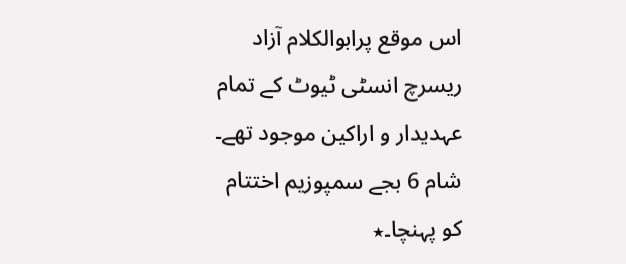اس موقع پرابوالکلام آزاد ریسرچ انسٹی ٹیوٹ کے تمام عہدیدار و اراکین موجود تھے۔ شام 6 بجے سمپوزیم اختتام کو پہنچا۔٭